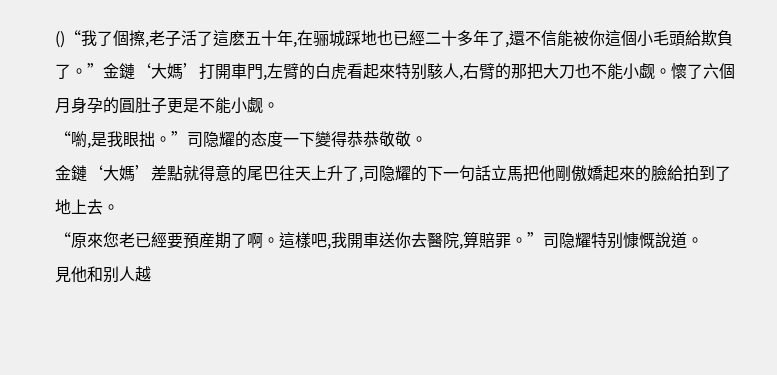()“我了個擦,老子活了這麽五十年,在骊城踩地也已經二十多年了,還不信能被你這個小毛頭給欺負了。”金鏈‘大媽’打開車門,左臂的白虎看起來特别駭人,右臂的那把大刀也不能小觑。懷了六個月身孕的圓肚子更是不能小觑。
“喲,是我眼拙。”司隐耀的态度一下變得恭恭敬敬。
金鏈‘大媽’差點就得意的尾巴往天上升了,司隐耀的下一句話立馬把他剛傲嬌起來的臉給拍到了地上去。
“原來您老已經要預産期了啊。這樣吧,我開車送你去醫院,算賠罪。”司隐耀特别慷慨說道。
見他和别人越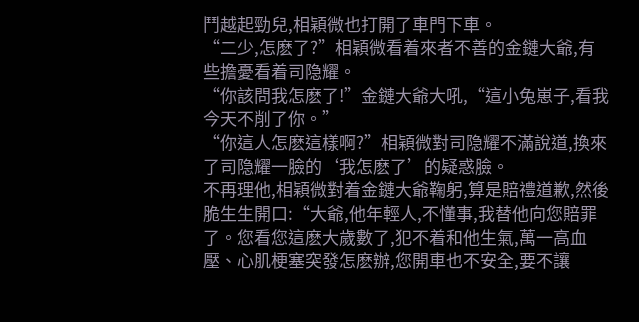鬥越起勁兒,相穎微也打開了車門下車。
“二少,怎麽了?”相穎微看着來者不善的金鏈大爺,有些擔憂看着司隐耀。
“你該問我怎麽了!”金鏈大爺大吼,“這小兔崽子,看我今天不削了你。”
“你這人怎麽這樣啊?”相穎微對司隐耀不滿說道,換來了司隐耀一臉的‘我怎麽了’的疑惑臉。
不再理他,相穎微對着金鏈大爺鞠躬,算是賠禮道歉,然後脆生生開口:“大爺,他年輕人,不懂事,我替他向您賠罪了。您看您這麽大歲數了,犯不着和他生氣,萬一高血壓、心肌梗塞突發怎麽辦,您開車也不安全,要不讓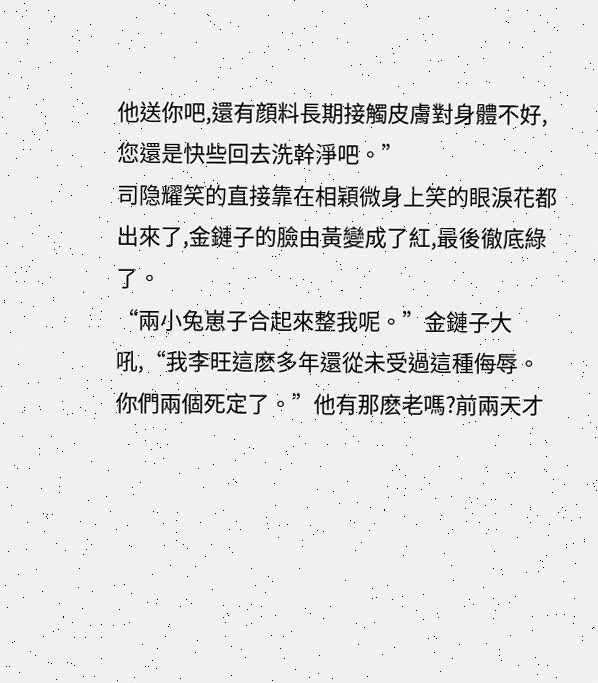他送你吧,還有顔料長期接觸皮膚對身體不好,您還是快些回去洗幹淨吧。”
司隐耀笑的直接靠在相穎微身上笑的眼淚花都出來了,金鏈子的臉由黃變成了紅,最後徹底綠了。
“兩小兔崽子合起來整我呢。”金鏈子大吼,“我李旺這麽多年還從未受過這種侮辱。你們兩個死定了。”他有那麽老嗎?前兩天才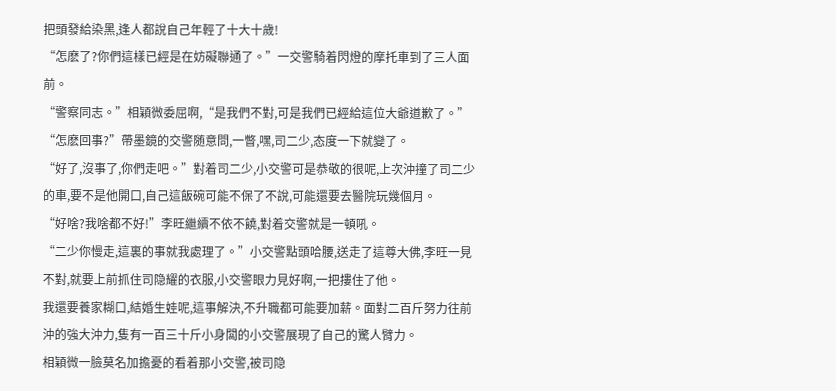把頭發給染黑,逢人都說自己年輕了十大十歲!
“怎麽了?你們這樣已經是在妨礙聯通了。”一交警騎着閃燈的摩托車到了三人面前。
“警察同志。”相穎微委屈啊,“是我們不對,可是我們已經給這位大爺道歉了。”
“怎麽回事?”帶墨鏡的交警随意問,一瞥,嘿,司二少,态度一下就變了。
“好了,沒事了,你們走吧。”對着司二少,小交警可是恭敬的很呢,上次沖撞了司二少的車,要不是他開口,自己這飯碗可能不保了不說,可能還要去醫院玩幾個月。
“好啥?我啥都不好!”李旺繼續不依不饒,對着交警就是一頓吼。
“二少你慢走,這裏的事就我處理了。”小交警點頭哈腰,送走了這尊大佛,李旺一見不對,就要上前抓住司隐耀的衣服,小交警眼力見好啊,一把摟住了他。
我還要養家糊口,結婚生娃呢,這事解決,不升職都可能要加薪。面對二百斤努力往前沖的強大沖力,隻有一百三十斤小身闆的小交警展現了自己的驚人臂力。
相穎微一臉莫名加擔憂的看着那小交警,被司隐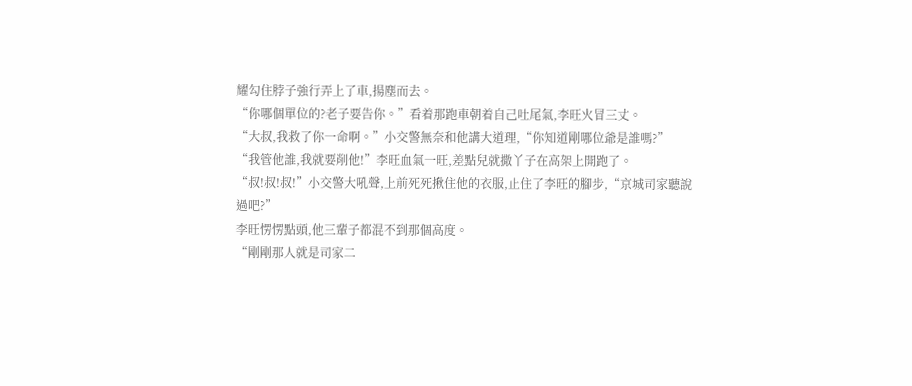耀勾住脖子強行弄上了車,揚塵而去。
“你哪個單位的?老子要告你。”看着那跑車朝着自己吐尾氣,李旺火冒三丈。
“大叔,我救了你一命啊。”小交警無奈和他講大道理,“你知道剛哪位爺是誰嗎?”
“我管他誰,我就要削他!”李旺血氣一旺,差點兒就撒丫子在高架上開跑了。
“叔!叔!叔!”小交警大吼聲,上前死死揪住他的衣服,止住了李旺的腳步,“京城司家聽說過吧?”
李旺愣愣點頭,他三輩子都混不到那個高度。
“剛剛那人就是司家二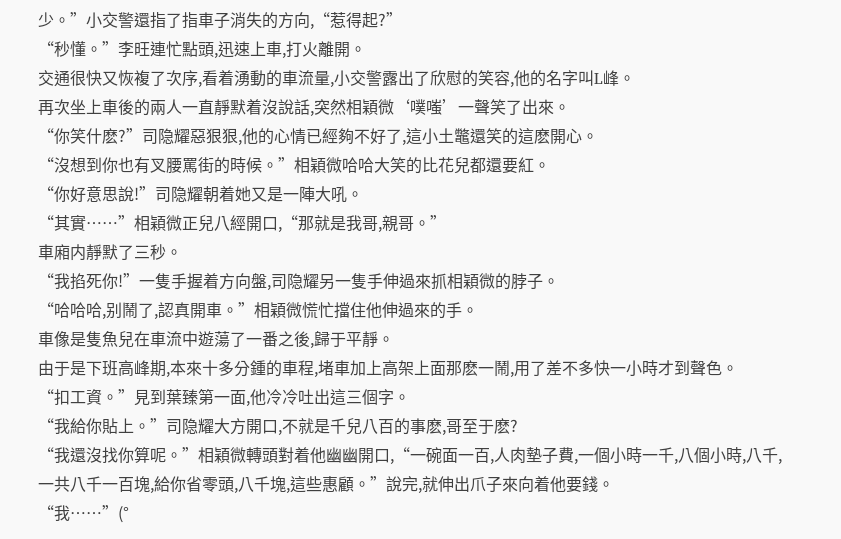少。”小交警還指了指車子消失的方向,“惹得起?”
“秒懂。”李旺連忙點頭,迅速上車,打火離開。
交通很快又恢複了次序,看着湧動的車流量,小交警露出了欣慰的笑容,他的名字叫L峰。
再次坐上車後的兩人一直靜默着沒說話,突然相穎微‘噗嗤’一聲笑了出來。
“你笑什麽?”司隐耀惡狠狠,他的心情已經夠不好了,這小土鼈還笑的這麽開心。
“沒想到你也有叉腰罵街的時候。”相穎微哈哈大笑的比花兒都還要紅。
“你好意思說!”司隐耀朝着她又是一陣大吼。
“其實……”相穎微正兒八經開口,“那就是我哥,親哥。”
車廂内靜默了三秒。
“我掐死你!”一隻手握着方向盤,司隐耀另一隻手伸過來抓相穎微的脖子。
“哈哈哈,别鬧了,認真開車。”相穎微慌忙擋住他伸過來的手。
車像是隻魚兒在車流中遊蕩了一番之後,歸于平靜。
由于是下班高峰期,本來十多分鍾的車程,堵車加上高架上面那麽一鬧,用了差不多快一小時才到聲色。
“扣工資。”見到葉臻第一面,他冷冷吐出這三個字。
“我給你貼上。”司隐耀大方開口,不就是千兒八百的事麽,哥至于麽?
“我還沒找你算呢。”相穎微轉頭對着他幽幽開口,“一碗面一百,人肉墊子費,一個小時一千,八個小時,八千,一共八千一百塊,給你省零頭,八千塊,這些惠顧。”說完,就伸出爪子來向着他要錢。
“我……”(°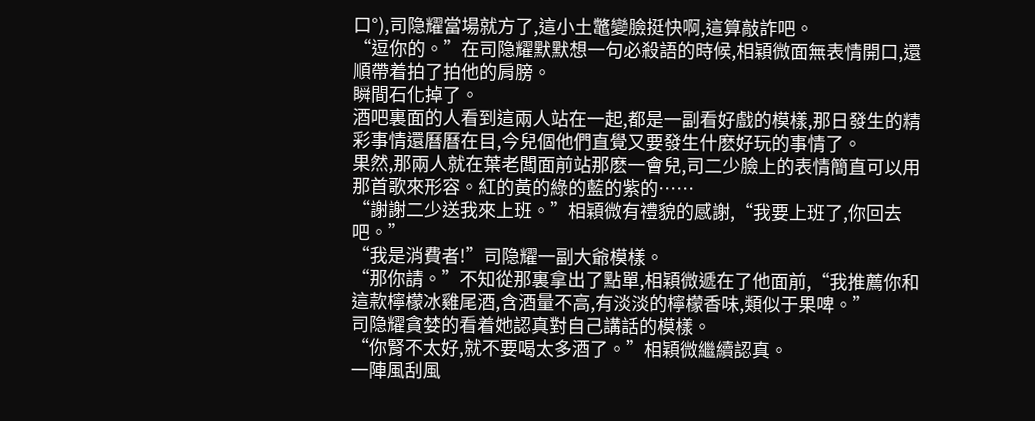口°),司隐耀當場就方了,這小土鼈變臉挺快啊,這算敲詐吧。
“逗你的。”在司隐耀默默想一句必殺語的時候,相穎微面無表情開口,還順帶着拍了拍他的肩膀。
瞬間石化掉了。
酒吧裏面的人看到這兩人站在一起,都是一副看好戲的模樣,那日發生的精彩事情還曆曆在目,今兒個他們直覺又要發生什麽好玩的事情了。
果然,那兩人就在葉老闆面前站那麽一會兒,司二少臉上的表情簡直可以用那首歌來形容。紅的黃的綠的藍的紫的……
“謝謝二少送我來上班。”相穎微有禮貌的感謝,“我要上班了,你回去吧。”
“我是消費者!”司隐耀一副大爺模樣。
“那你請。”不知從那裏拿出了點單,相穎微遞在了他面前,“我推薦你和這款檸檬冰雞尾酒,含酒量不高,有淡淡的檸檬香味,類似于果啤。”
司隐耀貪婪的看着她認真對自己講話的模樣。
“你腎不太好,就不要喝太多酒了。”相穎微繼續認真。
一陣風刮風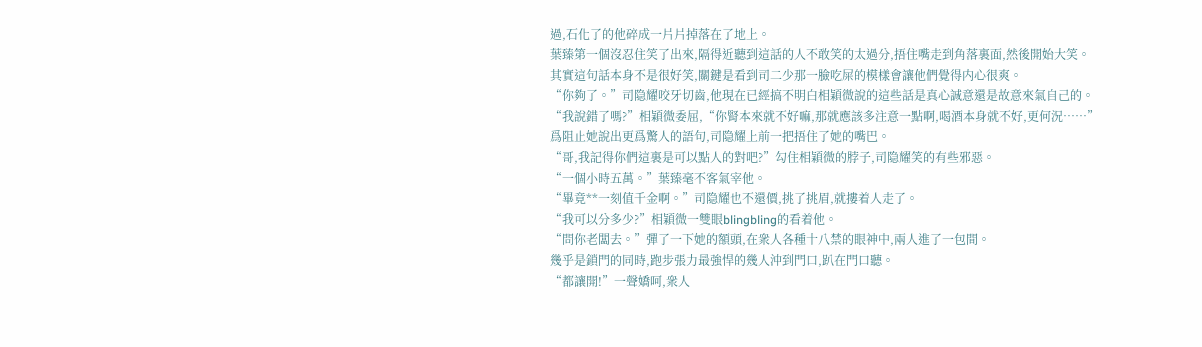過,石化了的他碎成一片片掉落在了地上。
葉臻第一個沒忍住笑了出來,隔得近聽到這話的人不敢笑的太過分,捂住嘴走到角落裏面,然後開始大笑。
其實這句話本身不是很好笑,關鍵是看到司二少那一臉吃屎的模樣會讓他們覺得内心很爽。
“你夠了。”司隐耀咬牙切齒,他現在已經搞不明白相穎微說的這些話是真心誠意還是故意來氣自己的。
“我說錯了嗎?”相穎微委屈,“你腎本來就不好嘛,那就應該多注意一點啊,喝酒本身就不好,更何況……”
爲阻止她說出更爲驚人的語句,司隐耀上前一把捂住了她的嘴巴。
“哥,我記得你們這裏是可以點人的對吧?”勾住相穎微的脖子,司隐耀笑的有些邪惡。
“一個小時五萬。”葉臻毫不客氣宰他。
“畢竟**一刻值千金啊。”司隐耀也不還價,挑了挑眉,就摟着人走了。
“我可以分多少?”相穎微一雙眼blingbling的看着他。
“問你老闆去。”彈了一下她的額頭,在衆人各種十八禁的眼神中,兩人進了一包間。
幾乎是鎖門的同時,跑步張力最強悍的幾人沖到門口,趴在門口聽。
“都讓開!”一聲嬌呵,衆人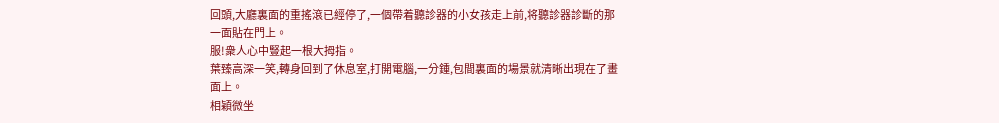回頭,大廳裏面的重搖滾已經停了,一個帶着聽診器的小女孩走上前,将聽診器診斷的那一面貼在門上。
服!衆人心中豎起一根大拇指。
葉臻高深一笑,轉身回到了休息室,打開電腦,一分鍾,包間裏面的場景就清晰出現在了畫面上。
相穎微坐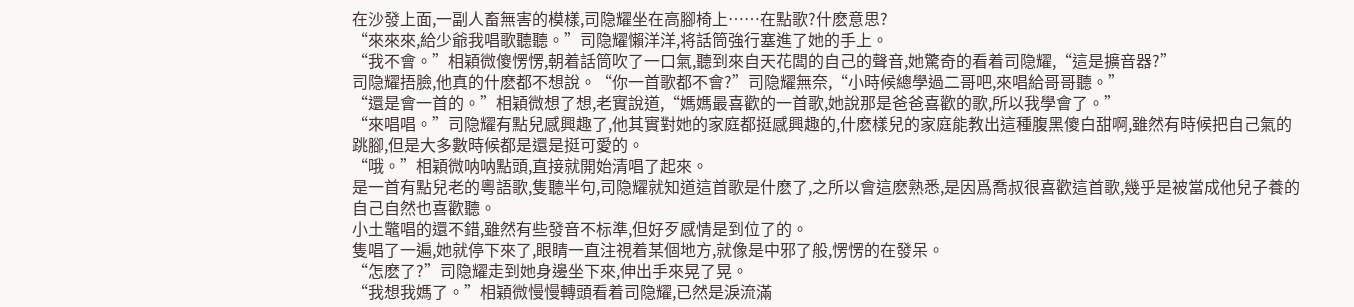在沙發上面,一副人畜無害的模樣,司隐耀坐在高腳椅上……在點歌?什麽意思?
“來來來,給少爺我唱歌聽聽。”司隐耀懶洋洋,将話筒強行塞進了她的手上。
“我不會。”相穎微傻愣愣,朝着話筒吹了一口氣,聽到來自天花闆的自己的聲音,她驚奇的看着司隐耀,“這是擴音器?”
司隐耀捂臉,他真的什麽都不想說。“你一首歌都不會?”司隐耀無奈,“小時候總學過二哥吧,來唱給哥哥聽。”
“還是會一首的。”相穎微想了想,老實說道,“媽媽最喜歡的一首歌,她說那是爸爸喜歡的歌,所以我學會了。”
“來唱唱。”司隐耀有點兒感興趣了,他其實對她的家庭都挺感興趣的,什麽樣兒的家庭能教出這種腹黑傻白甜啊,雖然有時候把自己氣的跳腳,但是大多數時候都是還是挺可愛的。
“哦。”相穎微呐呐點頭,直接就開始清唱了起來。
是一首有點兒老的粵語歌,隻聽半句,司隐耀就知道這首歌是什麽了,之所以會這麽熟悉,是因爲喬叔很喜歡這首歌,幾乎是被當成他兒子養的自己自然也喜歡聽。
小土鼈唱的還不錯,雖然有些發音不标準,但好歹感情是到位了的。
隻唱了一遍,她就停下來了,眼睛一直注視着某個地方,就像是中邪了般,愣愣的在發呆。
“怎麽了?”司隐耀走到她身邊坐下來,伸出手來晃了晃。
“我想我媽了。”相穎微慢慢轉頭看着司隐耀,已然是淚流滿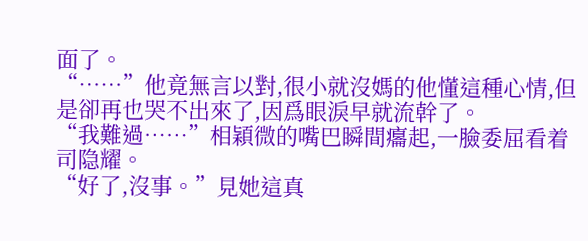面了。
“……”他竟無言以對,很小就沒媽的他懂這種心情,但是卻再也哭不出來了,因爲眼淚早就流幹了。
“我難過……”相穎微的嘴巴瞬間癟起,一臉委屈看着司隐耀。
“好了,沒事。”見她這真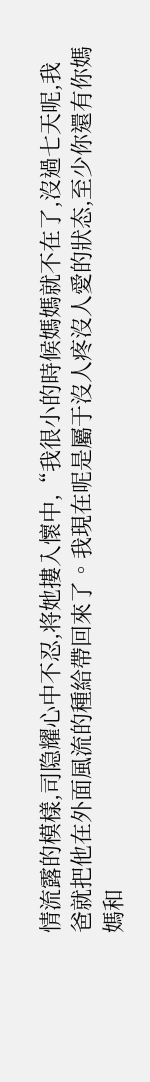情流露的模樣,司隐耀心中不忍,将她摟入懷中,“我很小的時候媽媽就不在了,沒過七天呢,我爸就把他在外面風流的種給帶回來了。我現在呢是屬于沒人疼沒人愛的狀态,至少你還有你媽媽和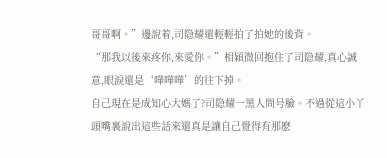哥哥啊。”邊說着,司隐耀還輕輕拍了拍她的後背。
“那我以後來疼你,來愛你。”相穎微回抱住了司隐耀,真心誠意,眼淚還是‘嘩嘩嘩’的往下掉。
自己現在是成知心大媽了?司隐耀一黑人問号臉。不過從這小丫頭嘴裏說出這些話來還真是讓自己覺得有那麽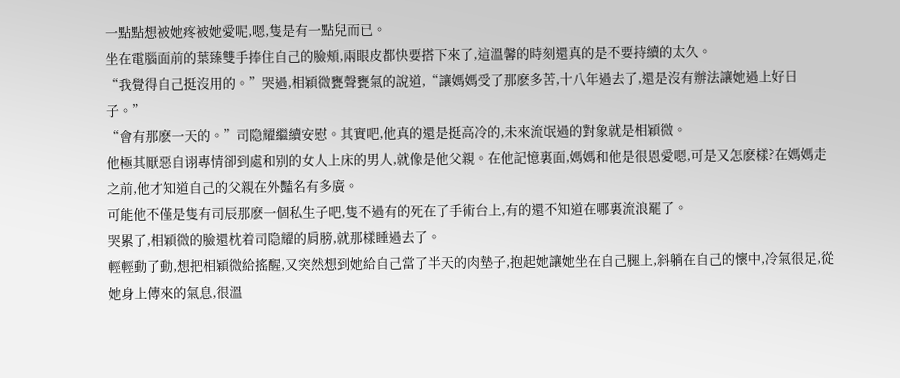一點點想被她疼被她愛呢,嗯,隻是有一點兒而已。
坐在電腦面前的葉臻雙手捧住自己的臉頰,兩眼皮都快要搭下來了,這溫馨的時刻還真的是不要持續的太久。
“我覺得自己挺沒用的。”哭過,相穎微甕聲甕氣的說道,“讓媽媽受了那麽多苦,十八年過去了,還是沒有辦法讓她過上好日子。”
“會有那麽一天的。”司隐耀繼續安慰。其實吧,他真的還是挺高冷的,未來流氓過的對象就是相穎微。
他極其厭惡自诩專情卻到處和别的女人上床的男人,就像是他父親。在他記憶裏面,媽媽和他是很恩愛嗯,可是又怎麽樣?在媽媽走之前,他才知道自己的父親在外豔名有多廣。
可能他不僅是隻有司辰那麽一個私生子吧,隻不過有的死在了手術台上,有的還不知道在哪裏流浪罷了。
哭累了,相穎微的臉還枕着司隐耀的肩膀,就那樣睡過去了。
輕輕動了動,想把相穎微給搖醒,又突然想到她給自己當了半天的肉墊子,抱起她讓她坐在自己腿上,斜躺在自己的懷中,冷氣很足,從她身上傳來的氣息,很溫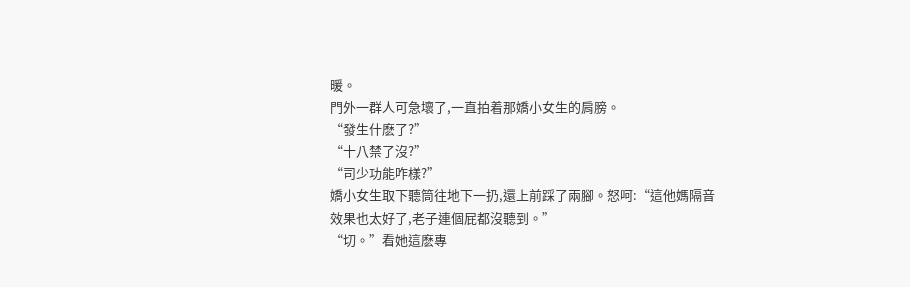暖。
門外一群人可急壞了,一直拍着那嬌小女生的肩膀。
“發生什麽了?”
“十八禁了沒?”
“司少功能咋樣?”
嬌小女生取下聽筒往地下一扔,還上前踩了兩腳。怒呵:“這他媽隔音效果也太好了,老子連個屁都沒聽到。”
“切。”看她這麽專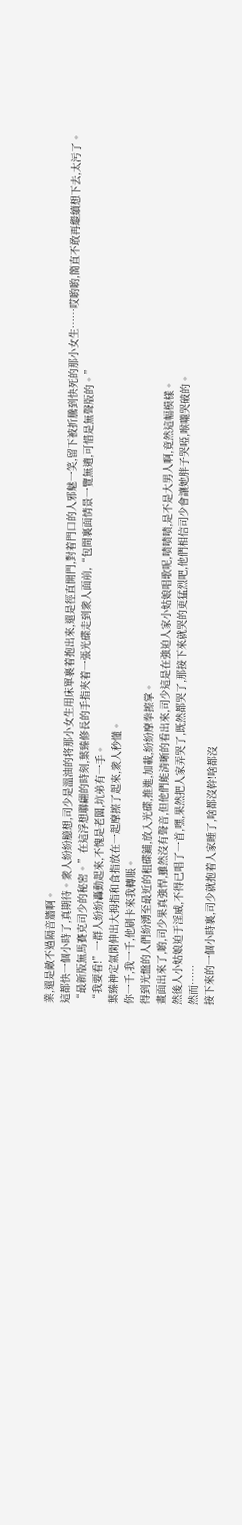業,還是敵不過隔音牆啊。
這都快一個小時了,真期待。衆人紛紛臆想,司少是溫油的将那小女生用床單裹着抱出來,還是徑直開門,對着門口的人邪魅一笑,留下被折騰到快死的那小女生……哎喲喲,簡直不敢再繼續想下去,太污了。
“最新版無馬賽克司少的秘密。”在這浮想聯翩的時刻,葉臻修長的手指夾着一張光碟走到衆人面前,“包間裏面情景一覽無遺,可惜是無聲版的。”
“我要看!”一群人紛紛轟動起來,不愧是老闆,坑弟有一手。
葉臻神定氣閑伸出大拇指和食指放在一起摩擦了起來,衆人秒懂。
你一千,我一千,他刷卡來我轉賬。
得到光盤的人們紛湧至最近的租碟鋪,放入光碟,推進,加載,紛紛摩拳擦掌。
畫面出來了,喲,司少果真強悍,雖然沒有聲音,但他們能清晰的看出來,司少這是在強迫人家小姑娘唱歌呢,啧啧啧,是不是大男人啊,竟然這幅模樣。
然後人小姑娘迫于淫威,不得已唱了一首,嘿,果然把人家弄哭了,既然都哭了,那接下來就哭的更猛烈吧,他們相信司少會讓她胖子哭啞,喉嚨哭破的。
然而……
接下來的一個小時裏,司少就抱着人家睡了,啥都沒幹!啥都沒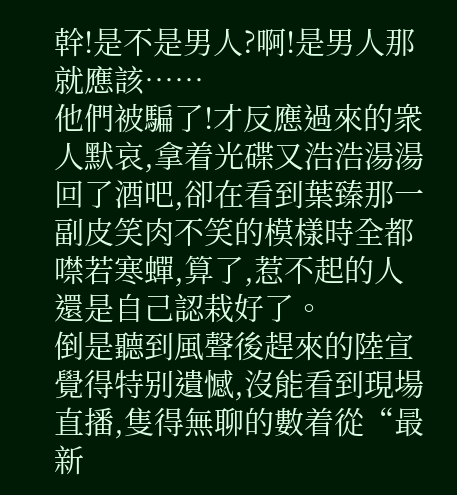幹!是不是男人?啊!是男人那就應該……
他們被騙了!才反應過來的衆人默哀,拿着光碟又浩浩湯湯回了酒吧,卻在看到葉臻那一副皮笑肉不笑的模樣時全都噤若寒蟬,算了,惹不起的人還是自己認栽好了。
倒是聽到風聲後趕來的陸宣覺得特别遺憾,沒能看到現場直播,隻得無聊的數着從“最新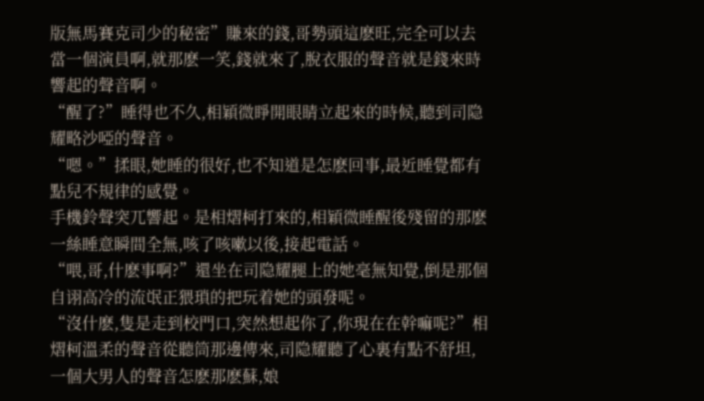版無馬賽克司少的秘密”賺來的錢,哥勢頭這麽旺,完全可以去當一個演員啊,就那麽一笑,錢就來了,脫衣服的聲音就是錢來時響起的聲音啊。
“醒了?”睡得也不久,相穎微睜開眼睛立起來的時候,聽到司隐耀略沙啞的聲音。
“嗯。”揉眼,她睡的很好,也不知道是怎麽回事,最近睡覺都有點兒不規律的感覺。
手機鈴聲突兀響起。是相熠柯打來的,相穎微睡醒後殘留的那麽一絲睡意瞬間全無,咳了咳嗽以後,接起電話。
“喂,哥,什麽事啊?”還坐在司隐耀腿上的她毫無知覺,倒是那個自诩高冷的流氓正猥瑣的把玩着她的頭發呢。
“沒什麽,隻是走到校門口,突然想起你了,你現在在幹嘛呢?”相熠柯溫柔的聲音從聽筒那邊傳來,司隐耀聽了心裏有點不舒坦,一個大男人的聲音怎麽那麽蘇,娘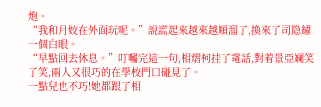炮。
“我和月姣在外面玩呢。”說謊起來越來越順溜了,換來了司隐耀一個白眼。
“早點回去休息。”叮囑完這一句,相熠柯挂了電話,對着景亞斓笑了笑,兩人又很巧的在學校門口碰見了。
一點兒也不巧!她都跟了相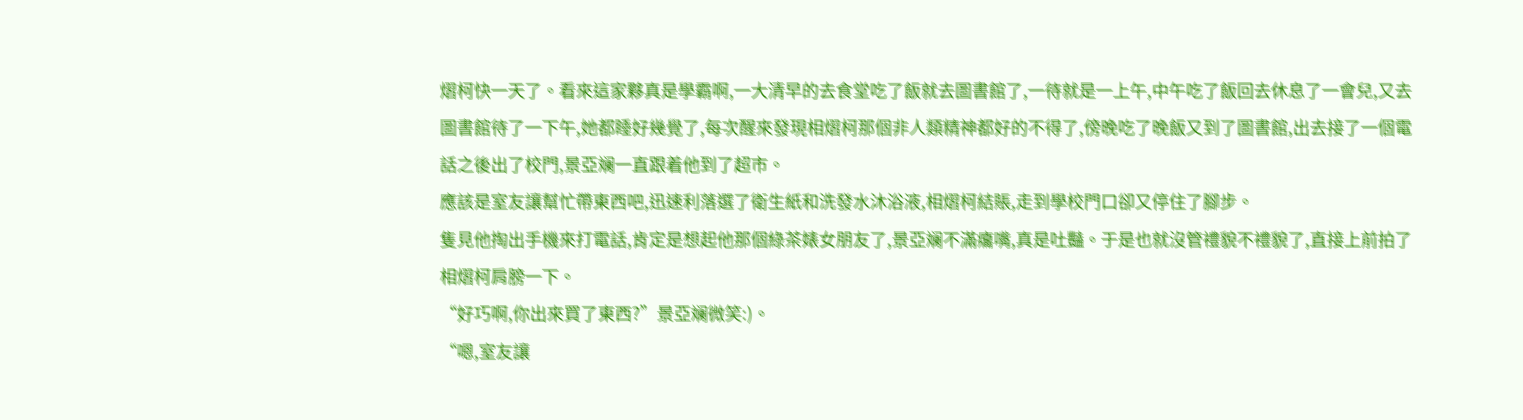熠柯快一天了。看來這家夥真是學霸啊,一大清早的去食堂吃了飯就去圖書館了,一待就是一上午,中午吃了飯回去休息了一會兒,又去圖書館待了一下午,她都睡好幾覺了,每次醒來發現相熠柯那個非人類精神都好的不得了,傍晚吃了晚飯又到了圖書館,出去接了一個電話之後出了校門,景亞斓一直跟着他到了超市。
應該是室友讓幫忙帶東西吧,迅速利落選了衛生紙和洗發水沐浴液,相熠柯結賬,走到學校門口卻又停住了腳步。
隻見他掏出手機來打電話,肯定是想起他那個綠茶婊女朋友了,景亞斓不滿癟嘴,真是吐豔。于是也就沒管禮貌不禮貌了,直接上前拍了相熠柯肩膀一下。
“好巧啊,你出來買了東西?”景亞斓微笑:)。
“嗯,室友讓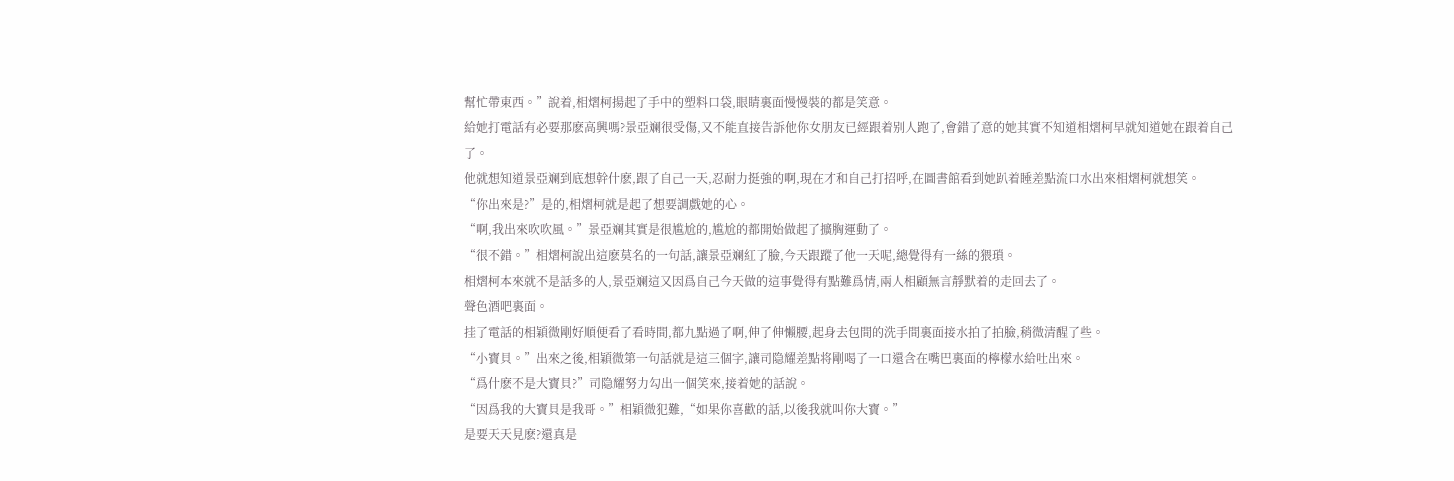幫忙帶東西。”說着,相熠柯揚起了手中的塑料口袋,眼睛裏面慢慢裝的都是笑意。
給她打電話有必要那麽高興嗎?景亞斓很受傷,又不能直接告訴他你女朋友已經跟着别人跑了,會錯了意的她其實不知道相熠柯早就知道她在跟着自己了。
他就想知道景亞斓到底想幹什麽,跟了自己一天,忍耐力挺強的啊,現在才和自己打招呼,在圖書館看到她趴着睡差點流口水出來相熠柯就想笑。
“你出來是?”是的,相熠柯就是起了想要調戲她的心。
“啊,我出來吹吹風。”景亞斓其實是很尴尬的,尴尬的都開始做起了擴胸運動了。
“很不錯。”相熠柯說出這麽莫名的一句話,讓景亞斓紅了臉,今天跟蹤了他一天呢,總覺得有一絲的猥瑣。
相熠柯本來就不是話多的人,景亞斓這又因爲自己今天做的這事覺得有點難爲情,兩人相顧無言靜默着的走回去了。
聲色酒吧裏面。
挂了電話的相穎微剛好順便看了看時間,都九點過了啊,伸了伸懶腰,起身去包間的洗手間裏面接水拍了拍臉,稍微清醒了些。
“小寶貝。”出來之後,相穎微第一句話就是這三個字,讓司隐耀差點将剛喝了一口還含在嘴巴裏面的檸檬水給吐出來。
“爲什麽不是大寶貝?”司隐耀努力勾出一個笑來,接着她的話說。
“因爲我的大寶貝是我哥。”相穎微犯難,“如果你喜歡的話,以後我就叫你大寶。”
是要天天見麽?還真是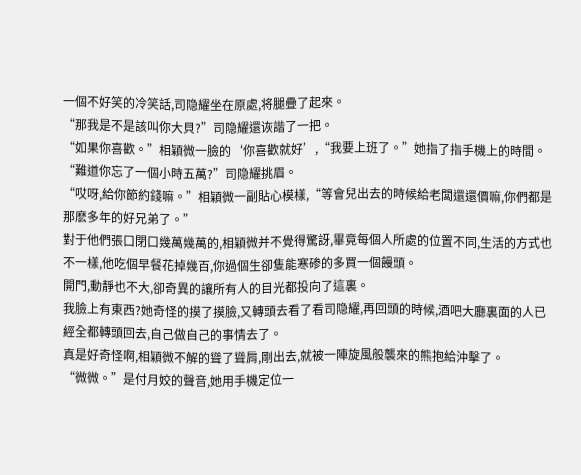一個不好笑的冷笑話,司隐耀坐在原處,将腿疊了起來。
“那我是不是該叫你大貝?”司隐耀還诙諧了一把。
“如果你喜歡。”相穎微一臉的‘你喜歡就好’,“我要上班了。”她指了指手機上的時間。
“難道你忘了一個小時五萬?”司隐耀挑眉。
“哎呀,給你節約錢嘛。”相穎微一副貼心模樣,“等會兒出去的時候給老闆還還價嘛,你們都是那麽多年的好兄弟了。”
對于他們張口閉口幾萬幾萬的,相穎微并不覺得驚訝,畢竟每個人所處的位置不同,生活的方式也不一樣,他吃個早餐花掉幾百,你過個生卻隻能寒碜的多買一個饅頭。
開門,動靜也不大,卻奇異的讓所有人的目光都投向了這裏。
我臉上有東西?她奇怪的摸了摸臉,又轉頭去看了看司隐耀,再回頭的時候,酒吧大廳裏面的人已經全都轉頭回去,自己做自己的事情去了。
真是好奇怪啊,相穎微不解的聳了聳肩,剛出去,就被一陣旋風般襲來的熊抱給沖擊了。
“微微。”是付月姣的聲音,她用手機定位一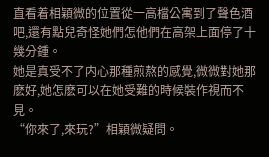直看着相穎微的位置從一高檔公寓到了聲色酒吧,還有點兒奇怪她們怎他們在高架上面停了十幾分鍾。
她是真受不了内心那種煎熬的感覺,微微對她那麽好,她怎麽可以在她受難的時候裝作視而不見。
“你來了,來玩?”相穎微疑問。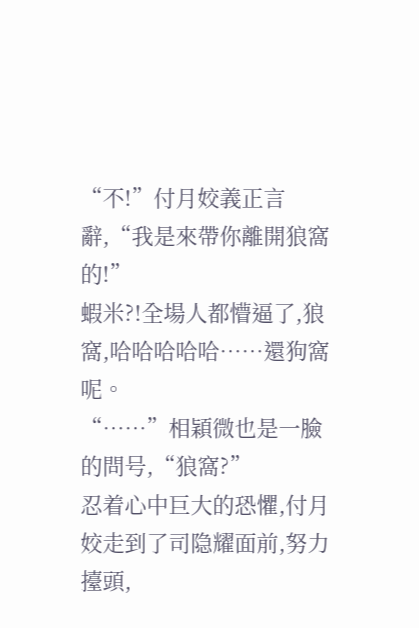“不!”付月姣義正言辭,“我是來帶你離開狼窩的!”
蝦米?!全場人都懵逼了,狼窩,哈哈哈哈哈……還狗窩呢。
“……”相穎微也是一臉的問号,“狼窩?”
忍着心中巨大的恐懼,付月姣走到了司隐耀面前,努力擡頭,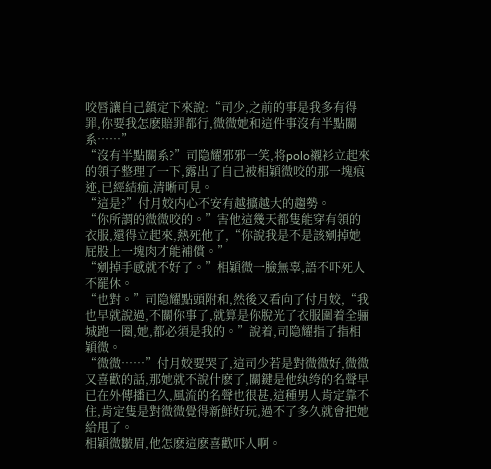咬唇讓自己鎮定下來說:“司少,之前的事是我多有得罪,你要我怎麽賠罪都行,微微她和這件事沒有半點關系……”
“沒有半點關系?”司隐耀邪邪一笑,将polo襯衫立起來的領子整理了一下,露出了自己被相穎微咬的那一塊痕迹,已經結痂,清晰可見。
“這是?”付月姣内心不安有越擴越大的趨勢。
“你所謂的微微咬的。”害他這幾天都隻能穿有領的衣服,還得立起來,熱死他了,“你說我是不是該剜掉她屁股上一塊肉才能補償。”
“剜掉手感就不好了。”相穎微一臉無辜,語不吓死人不罷休。
“也對。”司隐耀點頭附和,然後又看向了付月姣,“我也早就說過,不關你事了,就算是你脫光了衣服圍着全骊城跑一圈,她,都必須是我的。”說着,司隐耀指了指相穎微。
“微微……”付月姣要哭了,這司少若是對微微好,微微又喜歡的話,那她就不說什麽了,關鍵是他纨绔的名聲早已在外傳播已久,風流的名聲也很甚,這種男人肯定靠不住,肯定隻是對微微覺得新鮮好玩,過不了多久就會把她給甩了。
相穎微皺眉,他怎麽這麽喜歡吓人啊。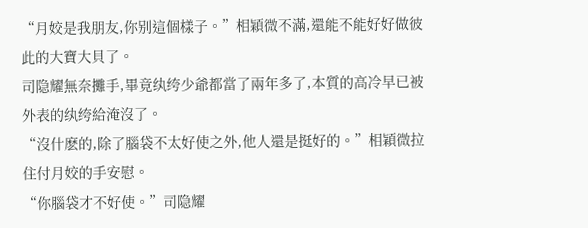“月姣是我朋友,你别這個樣子。”相穎微不滿,還能不能好好做彼此的大寶大貝了。
司隐耀無奈攤手,畢竟纨绔少爺都當了兩年多了,本質的高冷早已被外表的纨绔給淹沒了。
“沒什麽的,除了腦袋不太好使之外,他人還是挺好的。”相穎微拉住付月姣的手安慰。
“你腦袋才不好使。”司隐耀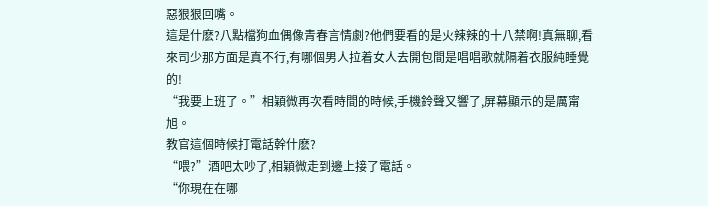惡狠狠回嘴。
這是什麽?八點檔狗血偶像青春言情劇?他們要看的是火辣辣的十八禁啊!真無聊,看來司少那方面是真不行,有哪個男人拉着女人去開包間是唱唱歌就隔着衣服純睡覺的!
“我要上班了。”相穎微再次看時間的時候,手機鈴聲又響了,屏幕顯示的是厲甯旭。
教官這個時候打電話幹什麽?
“喂?”酒吧太吵了,相穎微走到邊上接了電話。
“你現在在哪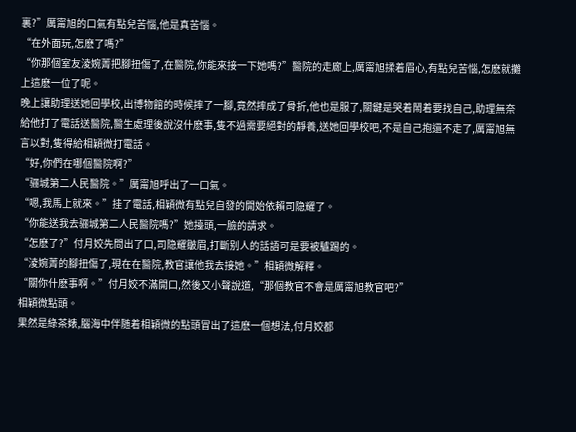裏?”厲甯旭的口氣有點兒苦惱,他是真苦惱。
“在外面玩,怎麽了嗎?”
“你那個室友淩婉菁把腳扭傷了,在醫院,你能來接一下她嗎?”醫院的走廊上,厲甯旭揉着眉心,有點兒苦惱,怎麽就攤上這麽一位了呢。
晚上讓助理送她回學校,出博物館的時候摔了一腳,竟然摔成了骨折,他也是服了,關鍵是哭着鬧着要找自己,助理無奈給他打了電話送醫院,醫生處理後說沒什麽事,隻不過需要絕對的靜養,送她回學校吧,不是自己抱還不走了,厲甯旭無言以對,隻得給相穎微打電話。
“好,你們在哪個醫院啊?”
“骊城第二人民醫院。”厲甯旭呼出了一口氣。
“嗯,我馬上就來。”挂了電話,相穎微有點兒自發的開始依賴司隐耀了。
“你能送我去骊城第二人民醫院嗎?”她擡頭,一臉的請求。
“怎麽了?”付月姣先問出了口,司隐耀皺眉,打斷别人的話語可是要被驢踢的。
“淩婉菁的腳扭傷了,現在在醫院,教官讓他我去接她。”相穎微解釋。
“關你什麽事啊。”付月姣不滿開口,然後又小聲說道,“那個教官不會是厲甯旭教官吧?”
相穎微點頭。
果然是綠茶婊,腦海中伴随着相穎微的點頭冒出了這麽一個想法,付月姣都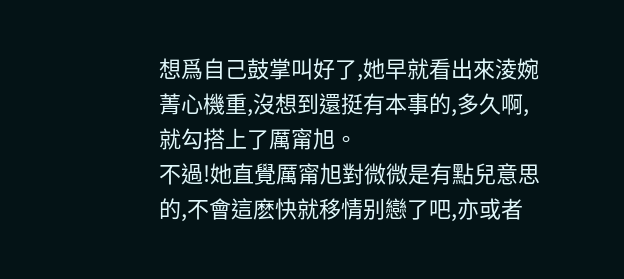想爲自己鼓掌叫好了,她早就看出來淩婉菁心機重,沒想到還挺有本事的,多久啊,就勾搭上了厲甯旭。
不過!她直覺厲甯旭對微微是有點兒意思的,不會這麽快就移情别戀了吧,亦或者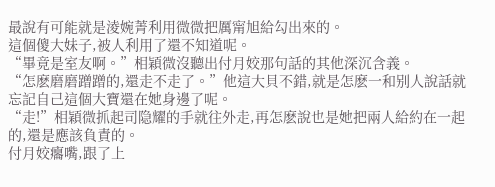最說有可能就是淩婉菁利用微微把厲甯旭給勾出來的。
這個傻大妹子,被人利用了還不知道呢。
“畢竟是室友啊。”相穎微沒聽出付月姣那句話的其他深沉含義。
“怎麽磨磨蹭蹭的,還走不走了。”他這大貝不錯,就是怎麽一和别人說話就忘記自己這個大寶還在她身邊了呢。
“走!”相穎微抓起司隐耀的手就往外走,再怎麽說也是她把兩人給約在一起的,還是應該負責的。
付月姣癟嘴,跟了上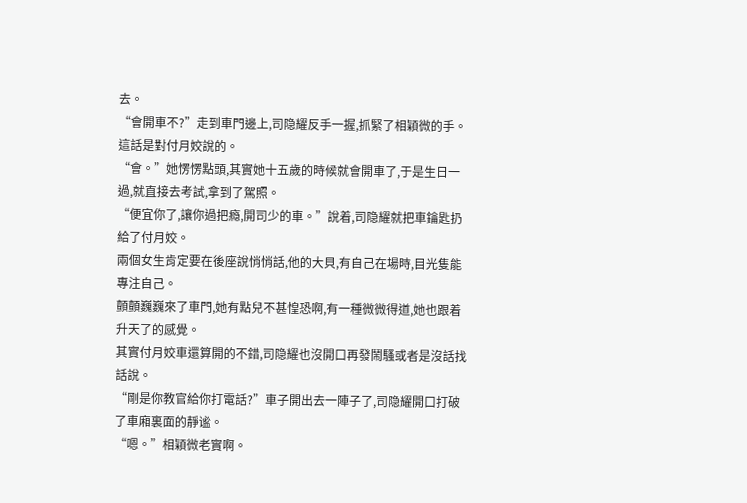去。
“會開車不?”走到車門邊上,司隐耀反手一握,抓緊了相穎微的手。這話是對付月姣說的。
“會。”她愣愣點頭,其實她十五歲的時候就會開車了,于是生日一過,就直接去考試,拿到了駕照。
“便宜你了,讓你過把瘾,開司少的車。”說着,司隐耀就把車鑰匙扔給了付月姣。
兩個女生肯定要在後座說悄悄話,他的大貝,有自己在場時,目光隻能專注自己。
顫顫巍巍來了車門,她有點兒不甚惶恐啊,有一種微微得道,她也跟着升天了的感覺。
其實付月姣車還算開的不錯,司隐耀也沒開口再發鬧騷或者是沒話找話說。
“剛是你教官給你打電話?”車子開出去一陣子了,司隐耀開口打破了車廂裏面的靜谧。
“嗯。”相穎微老實啊。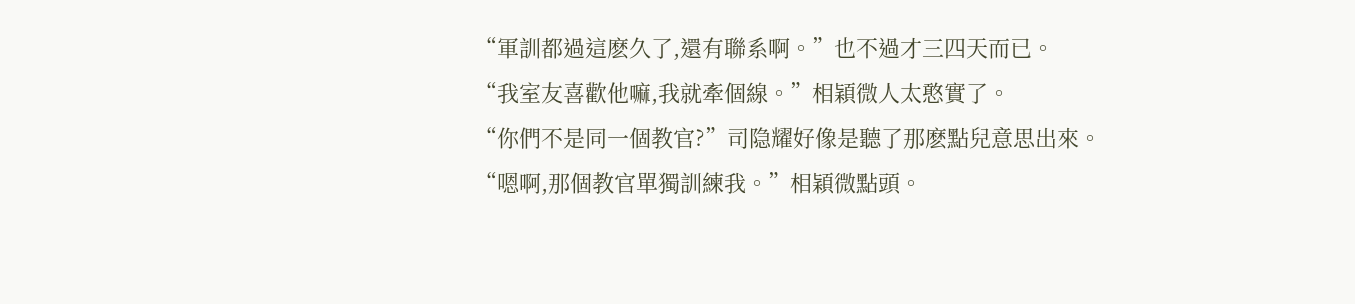“軍訓都過這麽久了,還有聯系啊。”也不過才三四天而已。
“我室友喜歡他嘛,我就牽個線。”相穎微人太憨實了。
“你們不是同一個教官?”司隐耀好像是聽了那麽點兒意思出來。
“嗯啊,那個教官單獨訓練我。”相穎微點頭。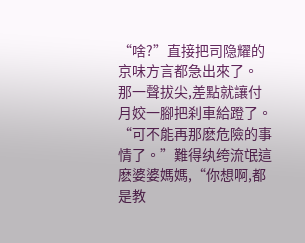“啥?”直接把司隐耀的京味方言都急出來了。
那一聲拔尖,差點就讓付月姣一腳把刹車給蹬了。
“可不能再那麽危險的事情了。”難得纨绔流氓這麽婆婆媽媽,“你想啊,都是教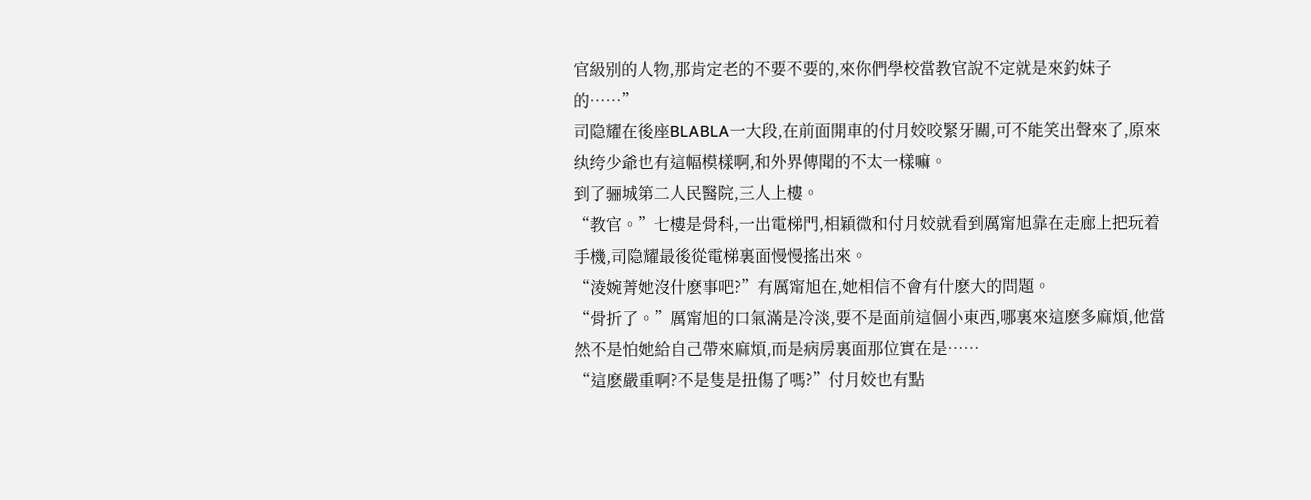官級别的人物,那肯定老的不要不要的,來你們學校當教官說不定就是來釣妹子的……”
司隐耀在後座BLABLA一大段,在前面開車的付月姣咬緊牙關,可不能笑出聲來了,原來纨绔少爺也有這幅模樣啊,和外界傳聞的不太一樣嘛。
到了骊城第二人民醫院,三人上樓。
“教官。”七樓是骨科,一出電梯門,相穎微和付月姣就看到厲甯旭靠在走廊上把玩着手機,司隐耀最後從電梯裏面慢慢搖出來。
“淩婉菁她沒什麽事吧?”有厲甯旭在,她相信不會有什麽大的問題。
“骨折了。”厲甯旭的口氣滿是冷淡,要不是面前這個小東西,哪裏來這麽多麻煩,他當然不是怕她給自己帶來麻煩,而是病房裏面那位實在是……
“這麽嚴重啊?不是隻是扭傷了嗎?”付月姣也有點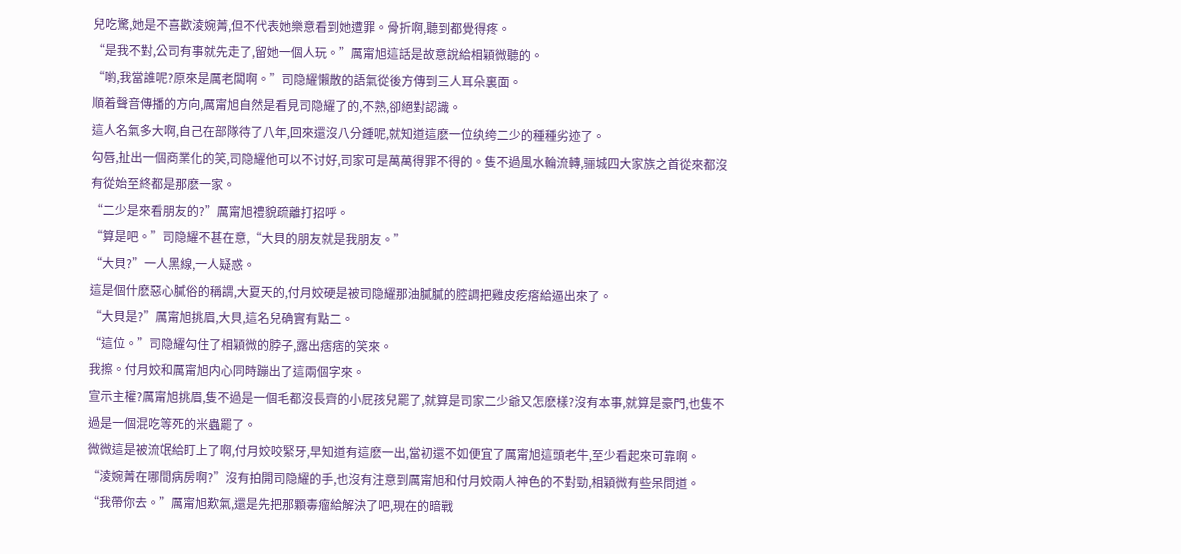兒吃驚,她是不喜歡淩婉菁,但不代表她樂意看到她遭罪。骨折啊,聽到都覺得疼。
“是我不對,公司有事就先走了,留她一個人玩。”厲甯旭這話是故意說給相穎微聽的。
“喲,我當誰呢?原來是厲老闆啊。”司隐耀懶散的語氣從後方傳到三人耳朵裏面。
順着聲音傳播的方向,厲甯旭自然是看見司隐耀了的,不熟,卻絕對認識。
這人名氣多大啊,自己在部隊待了八年,回來還沒八分鍾呢,就知道這麽一位纨绔二少的種種劣迹了。
勾唇,扯出一個商業化的笑,司隐耀他可以不讨好,司家可是萬萬得罪不得的。隻不過風水輪流轉,骊城四大家族之首從來都沒有從始至終都是那麽一家。
“二少是來看朋友的?”厲甯旭禮貌疏離打招呼。
“算是吧。”司隐耀不甚在意,“大貝的朋友就是我朋友。”
“大貝?”一人黑線,一人疑惑。
這是個什麽惡心膩俗的稱謂,大夏天的,付月姣硬是被司隐耀那油膩膩的腔調把雞皮疙瘩給逼出來了。
“大貝是?”厲甯旭挑眉,大貝,這名兒确實有點二。
“這位。”司隐耀勾住了相穎微的脖子,露出痞痞的笑來。
我擦。付月姣和厲甯旭内心同時蹦出了這兩個字來。
宣示主權?厲甯旭挑眉,隻不過是一個毛都沒長齊的小屁孩兒罷了,就算是司家二少爺又怎麽樣?沒有本事,就算是豪門,也隻不過是一個混吃等死的米蟲罷了。
微微這是被流氓給盯上了啊,付月姣咬緊牙,早知道有這麽一出,當初還不如便宜了厲甯旭這頭老牛,至少看起來可靠啊。
“淩婉菁在哪間病房啊?”沒有拍開司隐耀的手,也沒有注意到厲甯旭和付月姣兩人神色的不對勁,相穎微有些呆問道。
“我帶你去。”厲甯旭歎氣,還是先把那顆毒瘤給解決了吧,現在的暗戰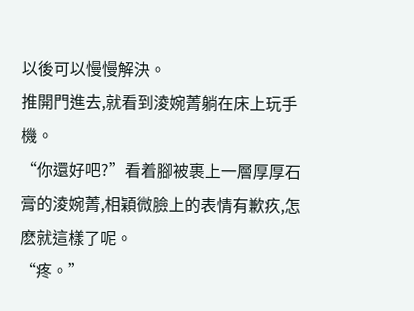以後可以慢慢解決。
推開門進去,就看到淩婉菁躺在床上玩手機。
“你還好吧?”看着腳被裹上一層厚厚石膏的淩婉菁,相穎微臉上的表情有歉疚,怎麽就這樣了呢。
“疼。”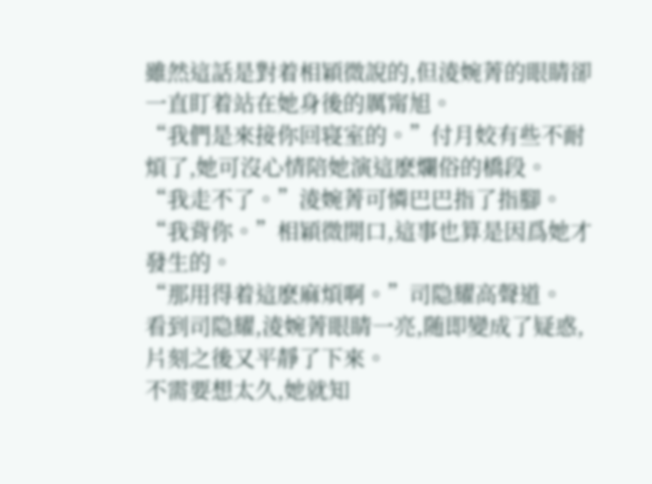雖然這話是對着相穎微說的,但淩婉菁的眼睛卻一直盯着站在她身後的厲甯旭。
“我們是來接你回寝室的。”付月姣有些不耐煩了,她可沒心情陪她演這麽爛俗的橋段。
“我走不了。”淩婉菁可憐巴巴指了指腳。
“我背你。”相穎微開口,這事也算是因爲她才發生的。
“那用得着這麽麻煩啊。”司隐耀高聲道。
看到司隐耀,淩婉菁眼睛一亮,随即變成了疑惑,片刻之後又平靜了下來。
不需要想太久,她就知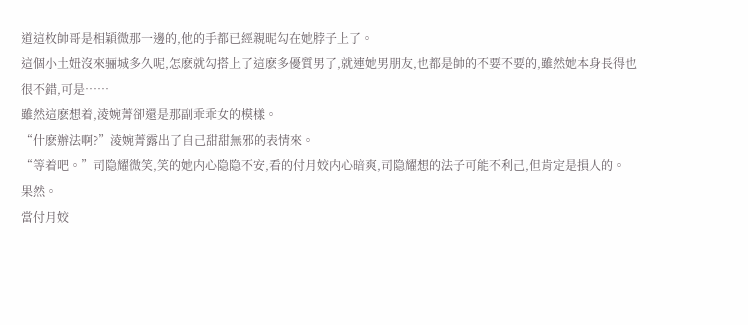道這枚帥哥是相穎微那一邊的,他的手都已經親昵勾在她脖子上了。
這個小土妞沒來骊城多久呢,怎麽就勾搭上了這麽多優質男了,就連她男朋友,也都是帥的不要不要的,雖然她本身長得也很不錯,可是……
雖然這麽想着,淩婉菁卻還是那副乖乖女的模樣。
“什麽辦法啊?”淩婉菁露出了自己甜甜無邪的表情來。
“等着吧。”司隐耀微笑,笑的她内心隐隐不安,看的付月姣内心暗爽,司隐耀想的法子可能不利己,但肯定是損人的。
果然。
當付月姣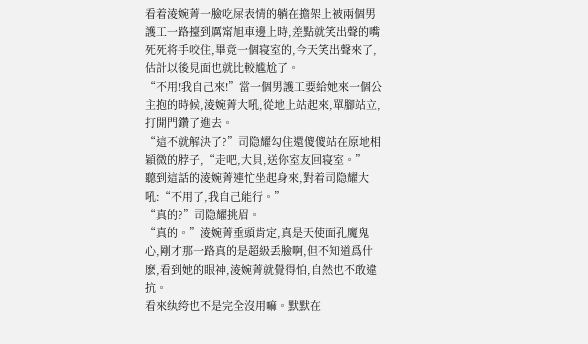看着淩婉菁一臉吃屎表情的躺在擔架上被兩個男護工一路擡到厲甯旭車邊上時,差點就笑出聲的嘴死死将手咬住,畢竟一個寝室的,今天笑出聲來了,估計以後見面也就比較尴尬了。
“不用!我自己來!”當一個男護工要給她來一個公主抱的時候,淩婉菁大吼,從地上站起來,單腳站立,打開門鑽了進去。
“這不就解決了?”司隐耀勾住還傻傻站在原地相穎微的脖子,“走吧,大貝,送你室友回寝室。”
聽到這話的淩婉菁連忙坐起身來,對着司隐耀大吼:“不用了,我自己能行。”
“真的?”司隐耀挑眉。
“真的。”淩婉菁垂頭肯定,真是天使面孔魔鬼心,剛才那一路真的是超級丢臉啊,但不知道爲什麽,看到她的眼神,淩婉菁就覺得怕,自然也不敢違抗。
看來纨绔也不是完全沒用嘛。默默在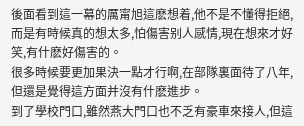後面看到這一幕的厲甯旭這麽想着,他不是不懂得拒絕,而是有時候真的想太多,怕傷害别人感情,現在想來才好笑,有什麽好傷害的。
很多時候要更加果決一點才行啊,在部隊裏面待了八年,但還是覺得這方面并沒有什麽進步。
到了學校門口,雖然燕大門口也不乏有豪車來接人,但這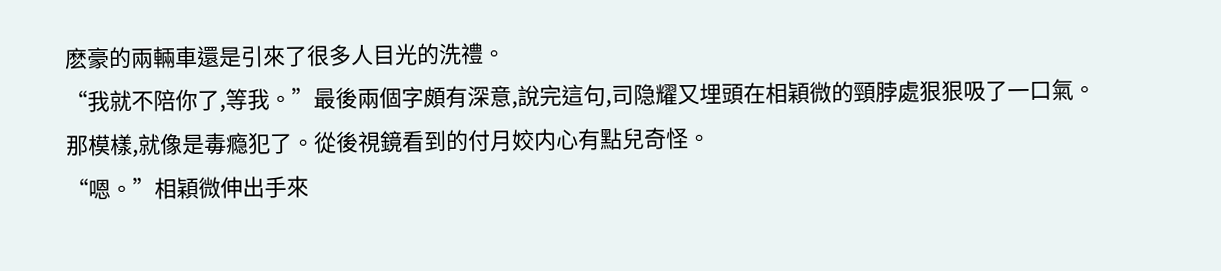麽豪的兩輛車還是引來了很多人目光的洗禮。
“我就不陪你了,等我。”最後兩個字頗有深意,說完這句,司隐耀又埋頭在相穎微的頸脖處狠狠吸了一口氣。
那模樣,就像是毒瘾犯了。從後視鏡看到的付月姣内心有點兒奇怪。
“嗯。”相穎微伸出手來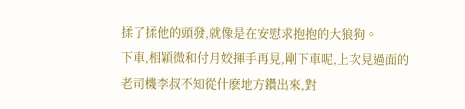揉了揉他的頭發,就像是在安慰求抱抱的大狼狗。
下車,相穎微和付月姣揮手再見,剛下車呢,上次見過面的老司機李叔不知從什麽地方鑽出來,對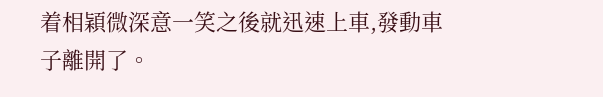着相穎微深意一笑之後就迅速上車,發動車子離開了。